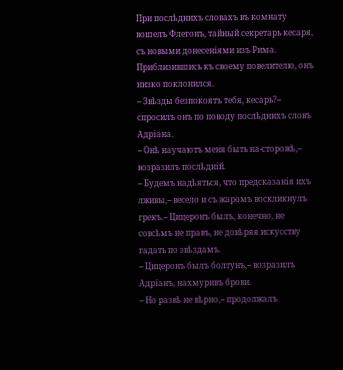При послѣднихъ словахъ въ комнату вошелъ Флегонъ, тайный секретарь кесаря, съ новыми донесеніями изъ Рима. Приблизившись къ своему повелителю, онъ низко поклонился.
-- Звѣзды безпокоятъ тебя, кесарь?-- спросилъ онъ по поводу послѣднихъ словъ Адріана.
-- Онѣ научаютъ меня быть на-сторожѣ,-- возразилъ послѣдній.
-- Будемъ надѣяться, что предсказанія ихъ лживы,-- весело и съ жаромъ воскликнулъ грекъ.-- Цицеронъ былъ, конечно, не совсѣмъ не правъ, не довѣряя искусству гадать по звѣздамъ.
-- Цицеронъ былъ болтунъ,-- возразилъ Адріанъ, нахмуривъ брови.
-- Но развѣ не вѣрно,-- продолжалъ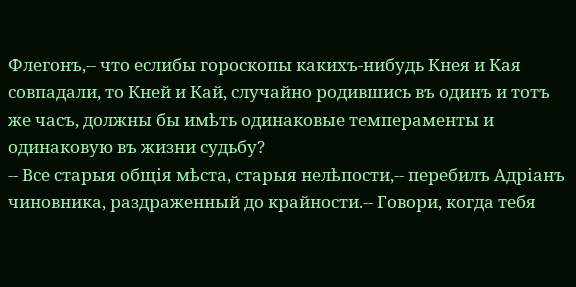Флегонъ,-- что еслибы гороскопы какихъ-нибудь Кнея и Кая совпадали, то Кней и Кай, случайно родившись въ одинъ и тотъ же часъ, должны бы имѣть одинаковые темпераменты и одинаковую въ жизни судьбу?
-- Все старыя общія мѣста, старыя нелѣпости,-- перебилъ Адріанъ чиновника, раздраженный до крайности.-- Говори, когда тебя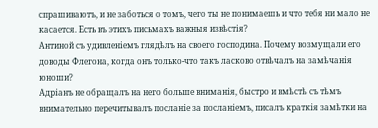спрашиваютъ, и не заботься о томъ, чего ты не понимаешь и что тебя ни мало не касается. Есть въ этихъ письмахъ важныя извѣстія?
Антиной съ удивленіемъ глядѣлъ на своего господина. Почему возмущали его доводы Флегона, когда онъ только-что такъ ласково отвѣчалъ на замѣчанія юноши?
Адріанъ не обращалъ на него больше вниманія, быстро и вмѣстѣ съ тѣмъ внимательно перечитывалъ посланіе за посланіемъ, писалъ краткія замѣтки на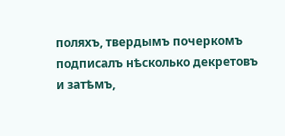поляхъ, твердымъ почеркомъ подписалъ нѣсколько декретовъ и затѣмъ,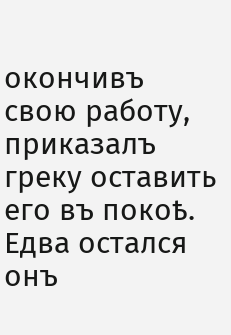окончивъ свою работу, приказалъ греку оставить его въ покоѣ.
Едва остался онъ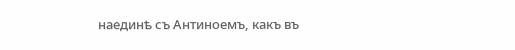наединѣ съ Антиноемъ, какъ въ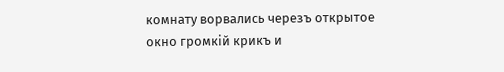комнату ворвались черезъ открытое окно громкій крикъ и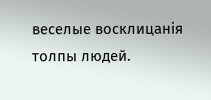веселые восклицанія толпы людей.